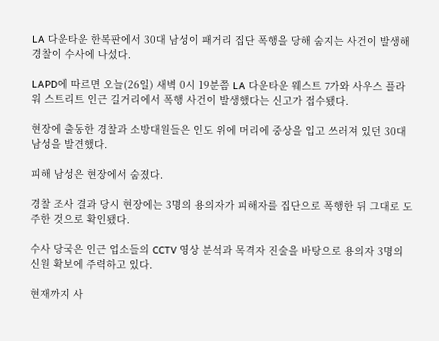LA 다운타운 한복판에서 30대 남성이 패거리 집단 폭행을 당해 숨지는 사건이 발생해 경찰이 수사에 나섰다.

LAPD에 따르면 오늘(26일) 새벽 0시 19분쯤 LA 다운타운 웨스트 7가와 사우스 플라워 스트리트 인근 길거리에서 폭행 사건이 발생했다는 신고가 접수됐다.

현장에 출동한 경찰과 소방대원들은 인도 위에 머리에 중상을 입고 쓰러져 있던 30대 남성을 발견했다.

피해 남성은 현장에서 숨졌다.

경찰 조사 결과 당시 현장에는 3명의 용의자가 피해자를 집단으로 폭행한 뒤 그대로 도주한 것으로 확인됐다.

수사 당국은 인근 업소들의 CCTV 영상 분석과 목격자 진술을 바탕으로 용의자 3명의 신원 확보에 주력하고 있다.

현재까지 사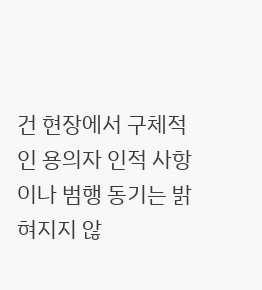건 현장에서 구체적인 용의자 인적 사항이나 범행 동기는 밝혀지지 않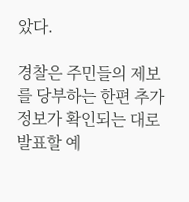았다.

경찰은 주민들의 제보를 당부하는 한편 추가 정보가 확인되는 대로 발표할 예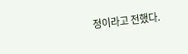정이라고 전했다.